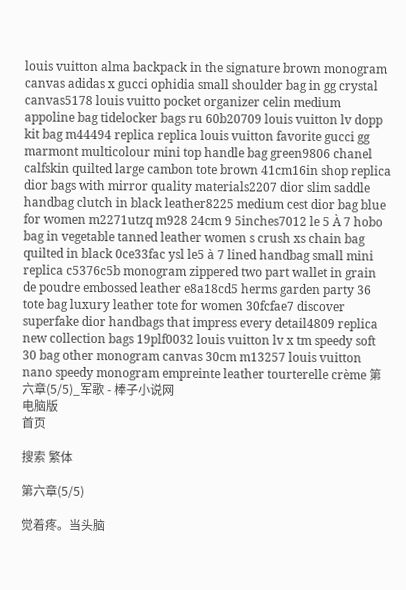louis vuitton alma backpack in the signature brown monogram canvas adidas x gucci ophidia small shoulder bag in gg crystal canvas5178 louis vuitto pocket organizer celin medium appoline bag tidelocker bags ru 60b20709 louis vuitton lv dopp kit bag m44494 replica replica louis vuitton favorite gucci gg marmont multicolour mini top handle bag green9806 chanel calfskin quilted large cambon tote brown 41cm16in shop replica dior bags with mirror quality materials2207 dior slim saddle handbag clutch in black leather8225 medium cest dior bag blue for women m2271utzq m928 24cm 9 5inches7012 le 5 À 7 hobo bag in vegetable tanned leather women s crush xs chain bag quilted in black 0ce33fac ysl le5 à 7 lined handbag small mini replica c5376c5b monogram zippered two part wallet in grain de poudre embossed leather e8a18cd5 herms garden party 36 tote bag luxury leather tote for women 30fcfae7 discover superfake dior handbags that impress every detail4809 replica new collection bags 19plf0032 louis vuitton lv x tm speedy soft 30 bag other monogram canvas 30cm m13257 louis vuitton nano speedy monogram empreinte leather tourterelle crème 第六章(5/5)_军歌 - 棒子小说网
电脑版
首页

搜索 繁体

第六章(5/5)

觉着疼。当头脑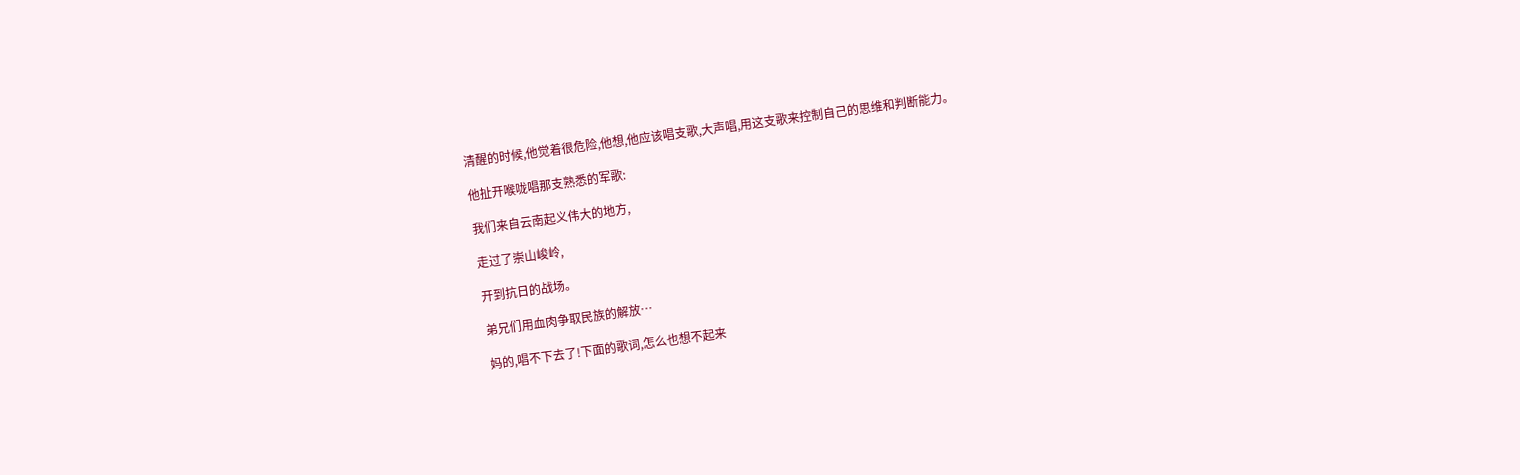清醒的时候,他觉着很危险,他想,他应该唱支歌,大声唱,用这支歌来控制自己的思维和判断能力。

他扯开喉咙唱那支熟悉的军歌:

我们来自云南起义伟大的地方,

走过了崇山峻岭,

开到抗日的战场。

弟兄们用血肉争取民族的解放…

妈的,唱不下去了!下面的歌词,怎么也想不起来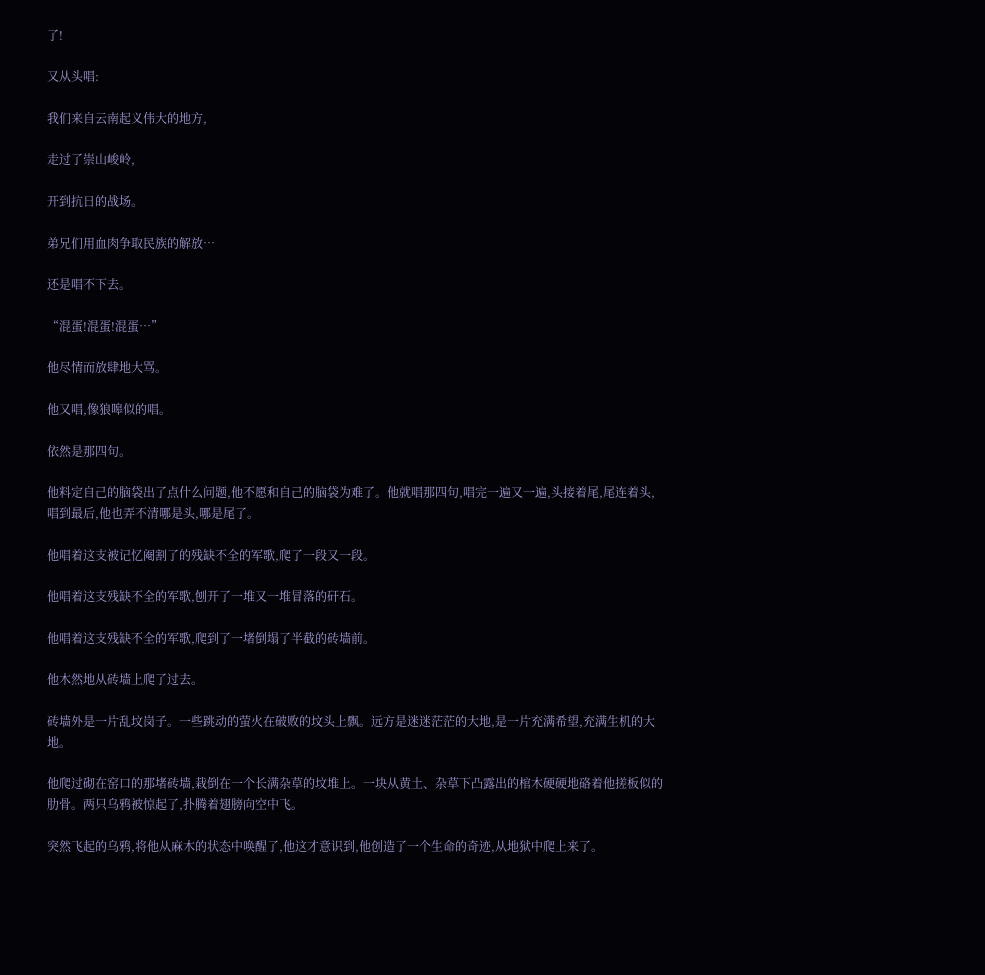了!

又从头唱:

我们来自云南起义伟大的地方,

走过了崇山峻岭,

开到抗日的战场。

弟兄们用血肉争取民族的解放…

还是唱不下去。

“混蛋!混蛋!混蛋…”

他尽情而放肆地大骂。

他又唱,像狼嗥似的唱。

依然是那四句。

他料定自己的脑袋出了点什么问题,他不愿和自己的脑袋为难了。他就唱那四句,唱完一遍又一遍,头接着尾,尾连着头,唱到最后,他也弄不清哪是头,哪是尾了。

他唱着这支被记忆阉割了的残缺不全的军歌,爬了一段又一段。

他唱着这支残缺不全的军歌,刨开了一堆又一堆冒落的矸石。

他唱着这支残缺不全的军歌,爬到了一堵倒塌了半截的砖墙前。

他木然地从砖墙上爬了过去。

砖墙外是一片乱坟岗子。一些跳动的萤火在破败的坟头上飘。远方是迷迷茫茫的大地,是一片充满希望,充满生机的大地。

他爬过砌在窑口的那堵砖墙,栽倒在一个长满杂草的坟堆上。一块从黄土、杂草下凸露出的棺木硬硬地硌着他搓板似的肋骨。两只乌鸦被惊起了,扑腾着翅膀向空中飞。

突然飞起的乌鸦,将他从麻木的状态中唤醒了,他这才意识到,他创造了一个生命的奇迹,从地狱中爬上来了。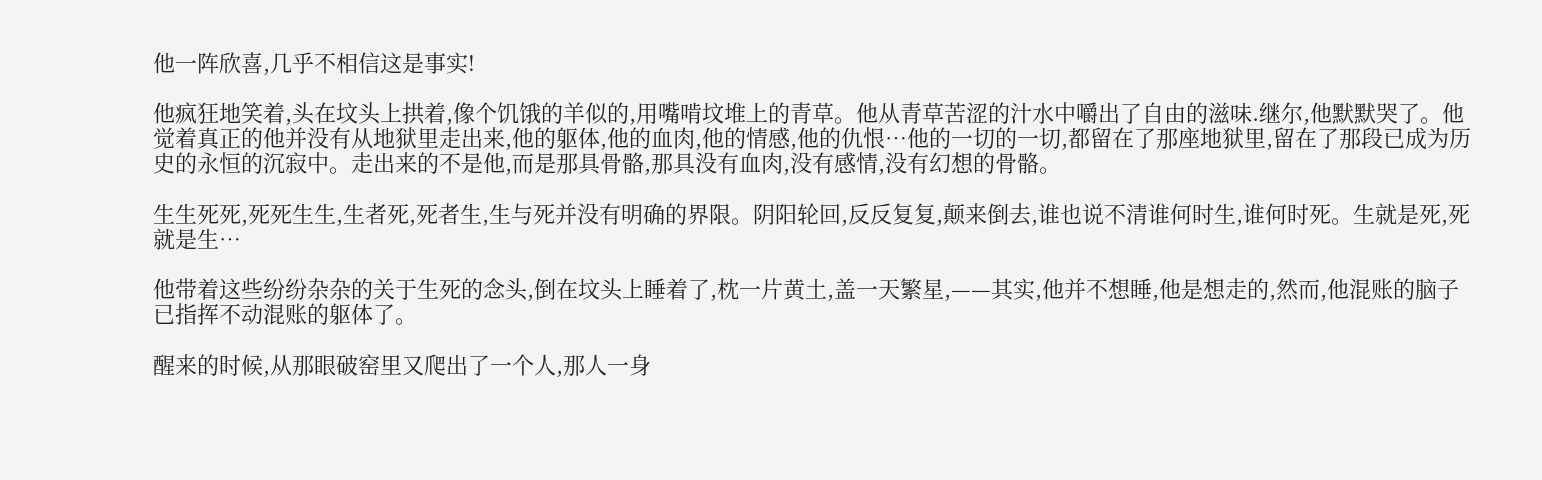他一阵欣喜,几乎不相信这是事实!

他疯狂地笑着,头在坟头上拱着,像个饥饿的羊似的,用嘴啃坟堆上的青草。他从青草苦涩的汁水中嚼出了自由的滋味.继尔,他默默哭了。他觉着真正的他并没有从地狱里走出来,他的躯体,他的血肉,他的情感,他的仇恨…他的一切的一切,都留在了那座地狱里,留在了那段已成为历史的永恒的沉寂中。走出来的不是他,而是那具骨骼,那具没有血肉,没有感情,没有幻想的骨骼。

生生死死,死死生生,生者死,死者生,生与死并没有明确的界限。阴阳轮回,反反复复,颠来倒去,谁也说不清谁何时生,谁何时死。生就是死,死就是生…

他带着这些纷纷杂杂的关于生死的念头,倒在坟头上睡着了,枕一片黄土,盖一天繁星,——其实,他并不想睡,他是想走的,然而,他混账的脑子已指挥不动混账的躯体了。

醒来的时候,从那眼破窑里又爬出了一个人,那人一身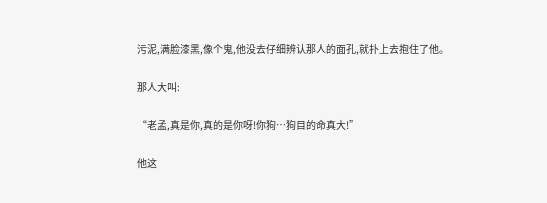污泥,满脸漆黑,像个鬼,他没去仔细辨认那人的面孔,就扑上去抱住了他。

那人大叫:

“老孟,真是你,真的是你呀!你狗…狗目的命真大!”

他这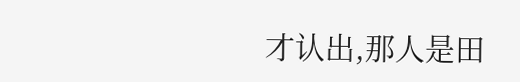才认出,那人是田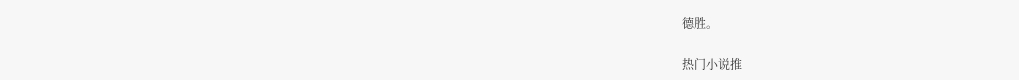德胜。

热门小说推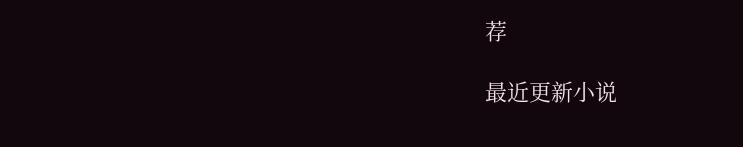荐

最近更新小说